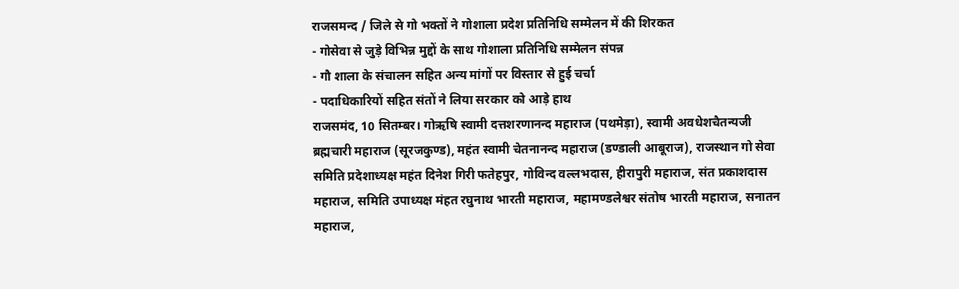राजसमन्द / जिले से गो भक्तों ने गोशाला प्रदेश प्रतिनिधि सम्मेलन में की शिरकत
- गोसेवा से जुड़े विभिन्न मुद्दों के साथ गोशाला प्रतिनिधि सम्मेलन संपन्न
- गौ शाला के संचालन सहित अन्य मांगों पर विस्तार से हुई चर्चा
- पदाधिकारियों सहित संतों ने लिया सरकार को आड़े हाथ
राजसमंद, 10 सितम्बर। गोऋषि स्वामी दत्तशरणानन्द महाराज (पथमेड़ा), स्वामी अवधेशचैतन्यजी ब्रह्मचारी महाराज (सूरजकुण्ड), महंत स्वामी चेतनानन्द महाराज (डण्डाली आबूराज), राजस्थान गो सेवा समिति प्रदेशाध्यक्ष महंत दिनेश गिरी फतेहपुर, गोविन्द वल्लभदास, हीरापुरी महाराज, संत प्रकाशदास महाराज, समिति उपाध्यक्ष मंहत रघुनाथ भारती महाराज, महामण्डलेश्वर संतोष भारती महाराज, सनातन महाराज,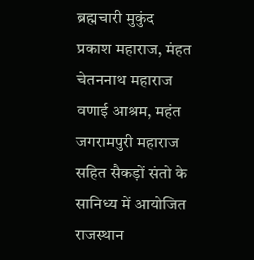ब्रह्मचारी मुकुंद प्रकाश महाराज, मंहत चेतननाथ महाराज वणाई आश्रम, महंत जगरामपुरी महाराज सहित सैकड़ों संतो के सानिध्य में आयोजित राजस्थान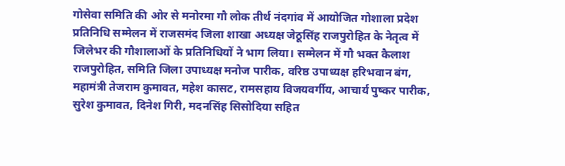गोसेवा समिति की ओर से मनोरमा गौ लोक तीर्थ नंदगांव में आयोजित गोशाला प्रदेश प्रतिनिधि सम्मेलन में राजसमंद जिला शाखा अध्यक्ष जेठूसिंह राजपुरोहित के नेतृत्व में जिलेभर की गौशालाओं के प्रतिनिधियों ने भाग लिया। सम्मेलन में गौ भक्त कैलाश राजपुरोहित, समिति जिला उपाध्यक्ष मनोज पारीक, वरिष्ठ उपाध्यक्ष हरिभवान बंग, महामंत्री तेजराम कुमावत, महेश कासट, रामसहाय विजयवर्गीय, आचार्य पुष्कर पारीक, सुरेश कुमावत, दिनेश गिरी, मदनसिंह सिसोदिया सहित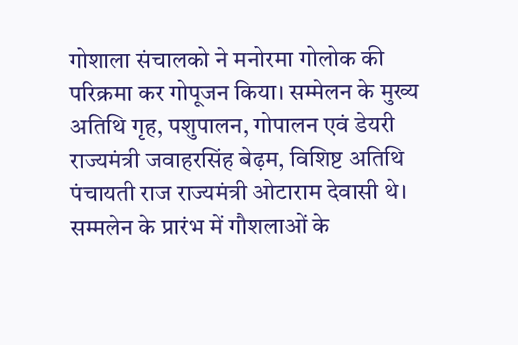गोशाला संचालको ने मनोरमा गोलोक की परिक्रमा कर गोपूजन किया। सम्मेलन के मुख्य अतिथि गृह, पशुपालन, गोपालन एवं डेयरी राज्यमंत्री जवाहरसिंह बेढ़म, विशिष्ट अतिथि पंचायती राज राज्यमंत्री ओटाराम देवासी थे। सम्मलेन के प्रारंभ में गौशलाओं के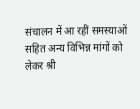संचालन में आ रहीं समस्याओं सहित अन्य विभिन्न मांगों को लेकर श्री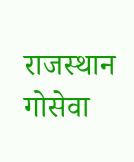राजस्थान गोसेवा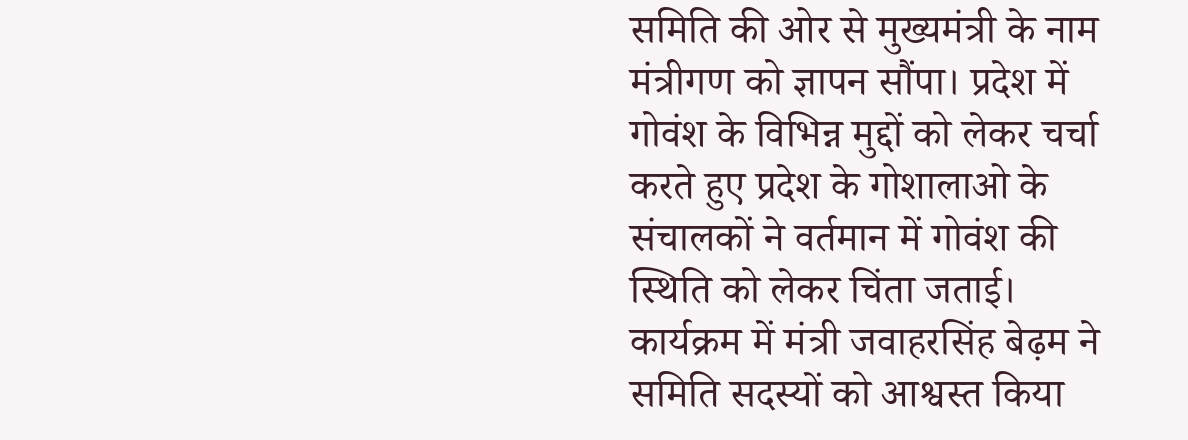समिति की ओर से मुख्यमंत्री के नाम मंत्रीगण को ज्ञापन सौंपा। प्रदेश में गोवंश के विभिन्न मुद्दों को लेकर चर्चा करते हुए प्रदेश के गोशालाओ के संचालकों ने वर्तमान में गोवंश की स्थिति को लेकर चिंता जताई। कार्यक्रम में मंत्री जवाहरसिंह बेढ़म ने समिति सदस्यों को आश्वस्त किया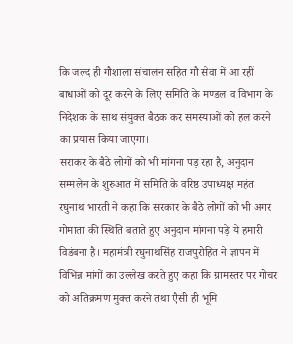कि जल्द ही गौशाला संचालन सहित गौ सेवा में आ रहीं बाधाओं को दूर करने के लिए समिति के मण्डल व विभाग के निदेशक के साथ संयुक्त बैठक कर समस्याओं को हल करने का प्रयास किया जाएगा।
सराकर के बैठे लोगों को भी मांगना पड़ रहा है, अनुदान
सम्मलेन के शुरुआत में समिति के वरिष्ठ उपाध्यक्ष महंत रघुनाथ भारती ने कहा कि सरकार के बैठे लोगों को भी अगर गोमाता की स्थिति बताते हुए अनुदान मांगना पड़े ये हमारी विडंबना है। महामंत्री रघुनाथसिंह राजपुरोहित ने ज्ञापन में विभिन्न मांगों का उल्लेख करते हुए कहा कि ग्रामस्तर पर गोचर को अतिक्रमण मुक्त करने तथा एैसी ही भूमि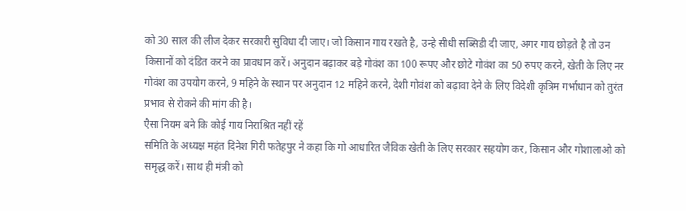को 30 साल की लीज देकर सरकारी सुविधा दी जाए। जो किसान गाय रखते है, उन्हे सीधी सब्सिडी दी जाए, अगर गाय छोड़ते है तो उन किसानों को दंडित करने का प्रावधान करें। अनुदान बढ़ाकर बड़े गोवंश का 100 रूपए और छोटे गोवंश का 50 रुपए करने, खेती के लिए नर गोवंश का उपयोग करने, 9 महिने के स्थान पर अनुदान 12 महिने करने, देशी गोवंश को बढ़ावा देने के लिए विदेशी कृत्रिम गर्भाधान को तुरंत प्रभाव से रोकने की मांग की है।
एैसा नियम बने कि कोई गाय निराश्रित नहीं रहें
समिति के अध्यक्ष महंत दिनेश गिरी फतेहपुर ने कहा कि गो आधारित जैविक खेती के लिए सरकार सहयोग कर, किसान और गोशालाओ को समृद्ध करें। साथ ही मंत्री को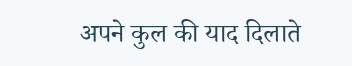अपने कुल की याद दिलाते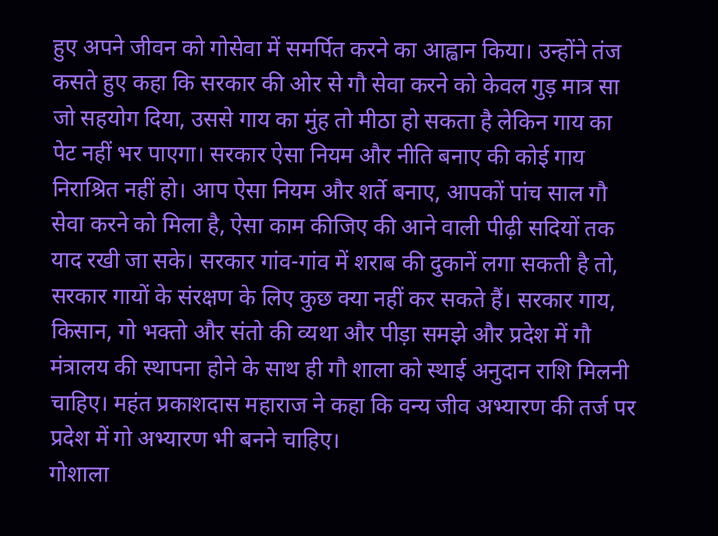हुए अपने जीवन को गोसेवा में समर्पित करने का आह्वान किया। उन्होंने तंज कसते हुए कहा कि सरकार की ओर से गौ सेवा करने को केवल गुड़ मात्र सा जो सहयोग दिया, उससे गाय का मुंह तो मीठा हो सकता है लेकिन गाय का पेट नहीं भर पाएगा। सरकार ऐसा नियम और नीति बनाए की कोई गाय निराश्रित नहीं हो। आप ऐसा नियम और शर्ते बनाए, आपकों पांच साल गौ सेवा करने को मिला है, ऐसा काम कीजिए की आने वाली पीढ़ी सदियों तक याद रखी जा सके। सरकार गांव-गांव में शराब की दुकानें लगा सकती है तो, सरकार गायों के संरक्षण के लिए कुछ क्या नहीं कर सकते हैं। सरकार गाय, किसान, गो भक्तो और संतो की व्यथा और पीड़ा समझे और प्रदेश में गौ मंत्रालय की स्थापना होने के साथ ही गौ शाला को स्थाई अनुदान राशि मिलनी चाहिए। महंत प्रकाशदास महाराज ने कहा कि वन्य जीव अभ्यारण की तर्ज पर प्रदेश में गो अभ्यारण भी बनने चाहिए।
गोशाला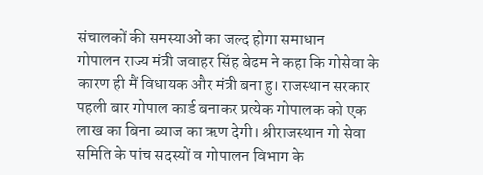संचालकों की समस्याओं का जल्द होगा समाधान
गोपालन राज्य मंत्री जवाहर सिंह बेढम ने कहा कि गोसेवा के कारण ही मैं विधायक और मंत्री बना हु। राजस्थान सरकार पहली बार गोपाल कार्ड बनाकर प्रत्येक गोपालक को एक लाख का बिना ब्याज का ऋण देगी। श्रीराजस्थान गो सेवा समिति के पांच सदस्यों व गोपालन विभाग के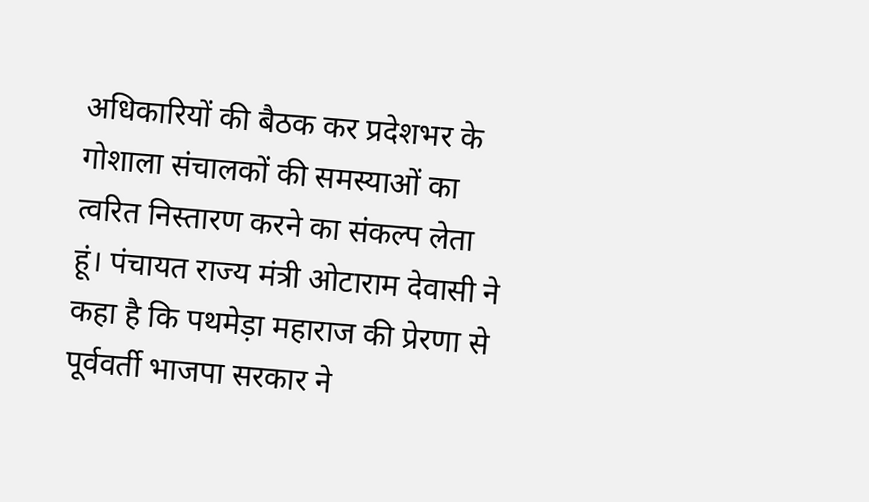अधिकारियों की बैठक कर प्रदेशभर के गोशाला संचालकों की समस्याओं का त्वरित निस्तारण करने का संकल्प लेता हूं। पंचायत राज्य मंत्री ओटाराम देवासी ने कहा है कि पथमेड़ा महाराज की प्रेरणा से पूर्ववर्ती भाजपा सरकार ने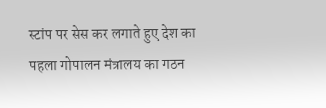स्टांप पर सेस कर लगाते हुए देश का पहला गोपालन मंत्रालय का गठन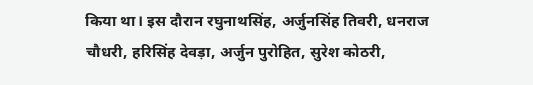किया था। इस दौरान रघुनाथसिंह, अर्जुनसिंह तिवरी, धनराज चौधरी, हरिसिंह देवड़ा, अर्जुन पुरोहित, सुरेश कोठरी,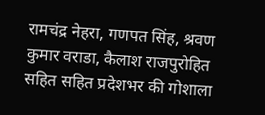रामचंद्र नेहरा, गणपत सिंह, श्रवण कुमार वराडा, कैलाश राजपुरोहित सहित सहित प्रदेशभर की गोशाला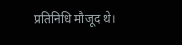प्रतिनिधि मौजूद थे।